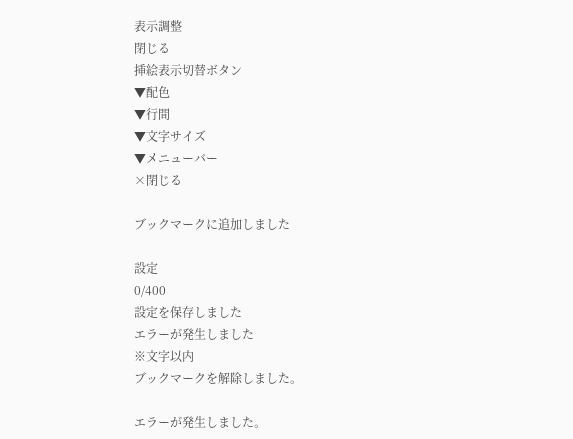表示調整
閉じる
挿絵表示切替ボタン
▼配色
▼行間
▼文字サイズ
▼メニューバー
×閉じる

ブックマークに追加しました

設定
0/400
設定を保存しました
エラーが発生しました
※文字以内
ブックマークを解除しました。

エラーが発生しました。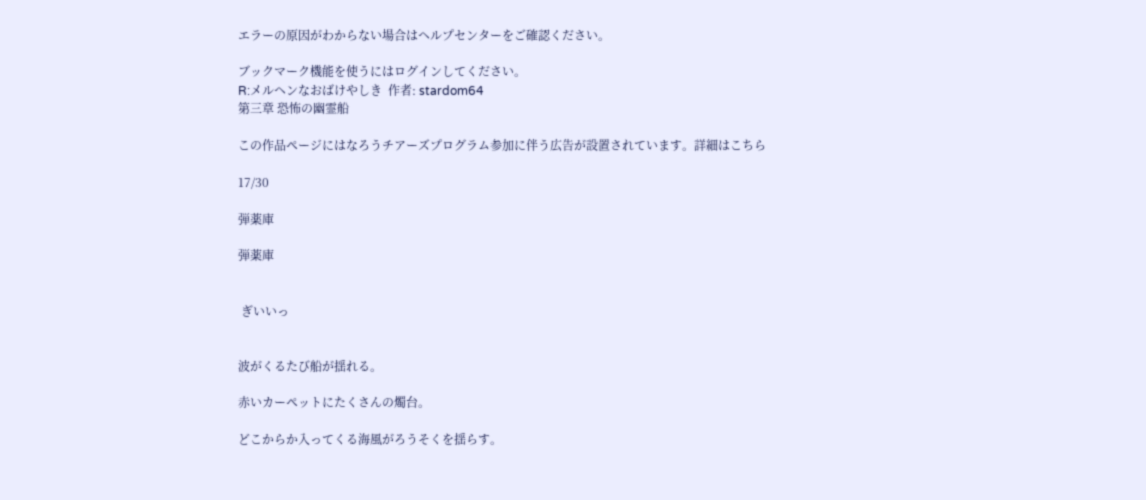エラーの原因がわからない場合はヘルプセンターをご確認ください。

ブックマーク機能を使うにはログインしてください。
R:メルヘンなおばけやしき  作者: stardom64
第三章 恐怖の幽霊船

この作品ページにはなろうチアーズプログラム参加に伴う広告が設置されています。詳細はこちら

17/30

弾薬庫

弾薬庫


 ぎいいっ


波がくるたび船が揺れる。

赤いカーペットにたくさんの燭台。

どこからか入ってくる海風がろうそくを揺らす。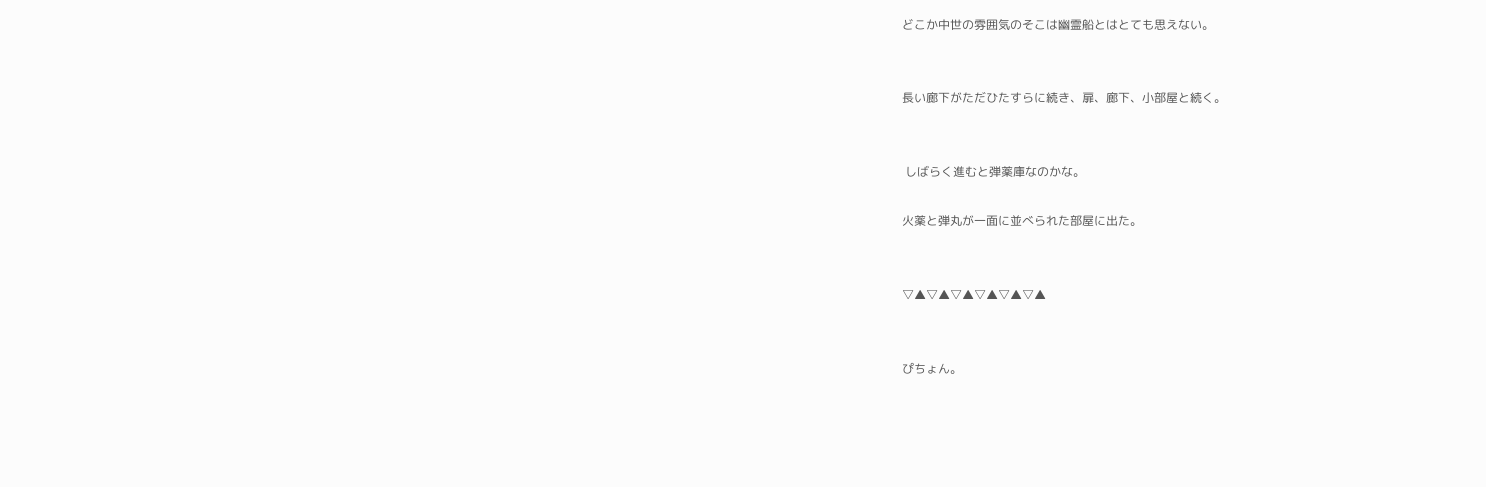どこか中世の雰囲気のそこは幽霊船とはとても思えない。


長い廊下がただひたすらに続き、扉、廊下、小部屋と続く。


 しばらく進むと弾薬庫なのかな。

火薬と弾丸が一面に並べられた部屋に出た。


▽▲▽▲▽▲▽▲▽▲▽▲


ぴちょん。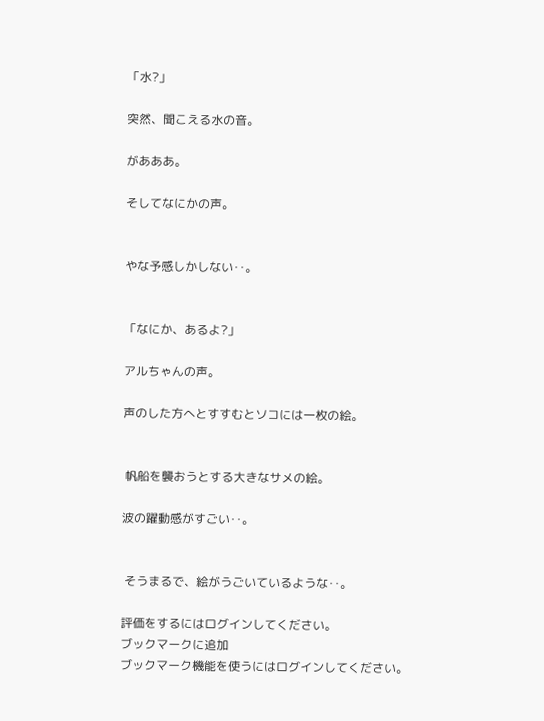「水?」

突然、聞こえる水の音。

があああ。

そしてなにかの声。


やな予感しかしない‥。


「なにか、あるよ?」

アルちゃんの声。

声のした方へとすすむとソコには一枚の絵。


 帆船を襲おうとする大きなサメの絵。

波の躍動感がすごい‥。


 そうまるで、絵がうごいているような‥。

評価をするにはログインしてください。
ブックマークに追加
ブックマーク機能を使うにはログインしてください。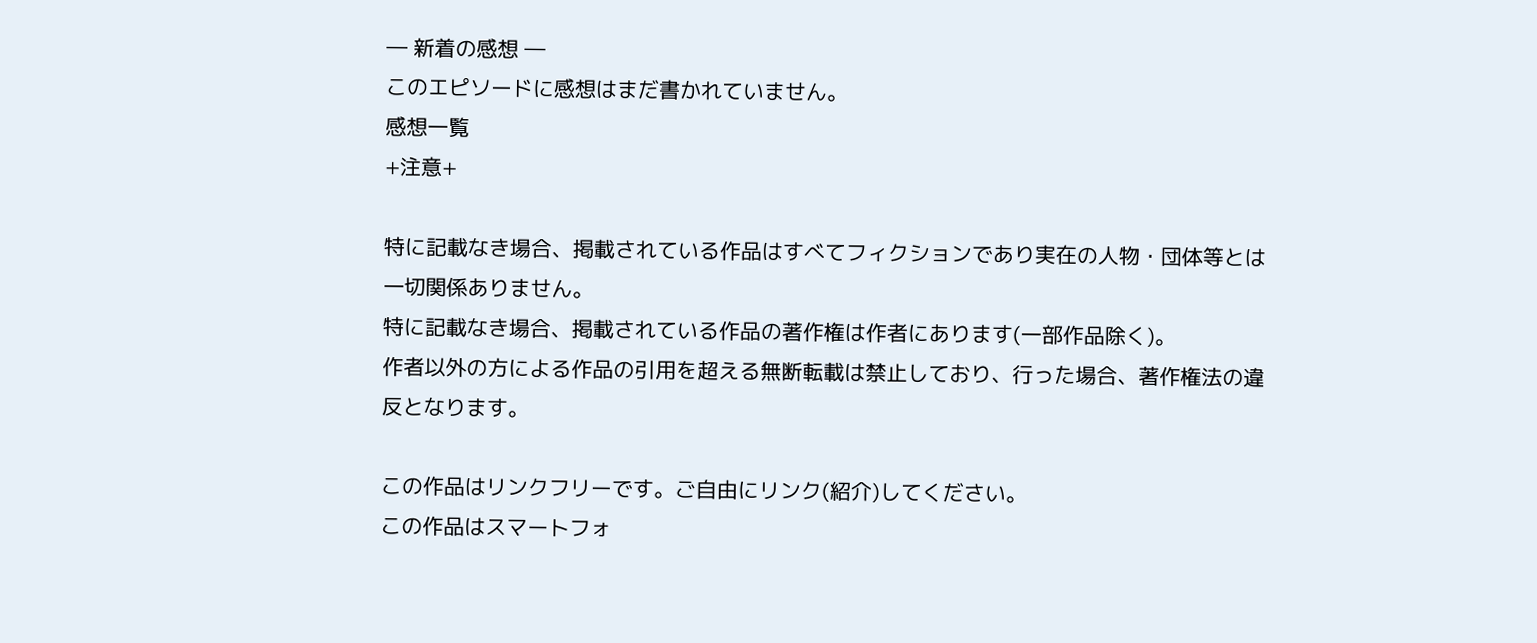― 新着の感想 ―
このエピソードに感想はまだ書かれていません。
感想一覧
+注意+

特に記載なき場合、掲載されている作品はすべてフィクションであり実在の人物・団体等とは一切関係ありません。
特に記載なき場合、掲載されている作品の著作権は作者にあります(一部作品除く)。
作者以外の方による作品の引用を超える無断転載は禁止しており、行った場合、著作権法の違反となります。

この作品はリンクフリーです。ご自由にリンク(紹介)してください。
この作品はスマートフォ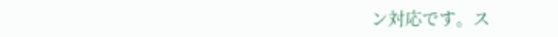ン対応です。ス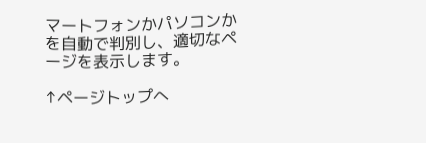マートフォンかパソコンかを自動で判別し、適切なページを表示します。

↑ページトップへ